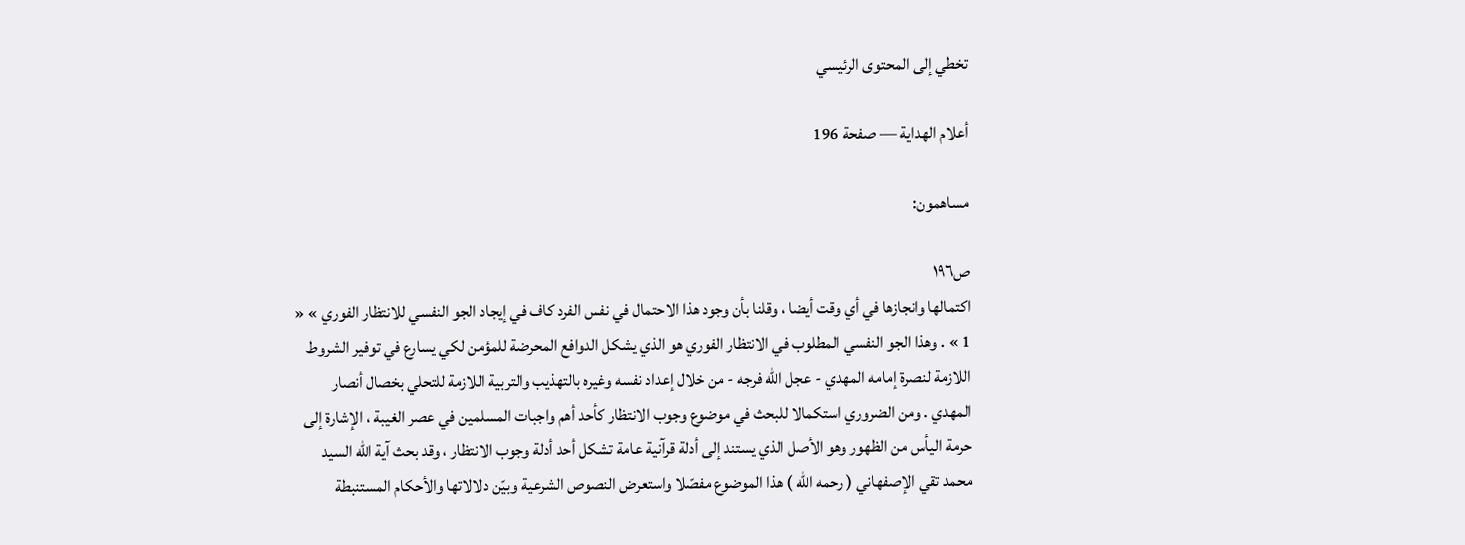تخطي إلى المحتوى الرئيسي

أعلام الهداية — صفحة 196

مساهمون:

ص١٩٦
اكتمالها وانجازها في أي وقت أيضا ، وقلنا بأن وجود هذا الاحتمال في نفس الفرد كاف في إيجاد الجو النفسي للانتظار الفوري » « 1 » . وهذا الجو النفسي المطلوب في الانتظار الفوري هو الذي يشكل الدوافع المحرضة للمؤمن لكي يسارع في توفير الشروط اللازمة لنصرة إمامه المهدي - عجل اللّه فرجه - من خلال إعداد نفسه وغيره بالتهذيب والتربية اللازمة للتحلي بخصال أنصار المهدي . ومن الضروري استكمالا للبحث في موضوع وجوب الانتظار كأحد أهم واجبات المسلمين في عصر الغيبة ، الإشارة إلى حرمة اليأس من الظهور وهو الأصل الذي يستند إلى أدلة قرآنية عامة تشكل أحد أدلة وجوب الانتظار ، وقد بحث آية اللّه السيد محمد تقي الإصفهاني ( رحمه اللّه ) هذا الموضوع مفصّلا واستعرض النصوص الشرعية وبيّن دلالاتها والأحكام المستنبطة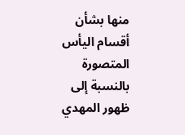منها بشأن أقسام اليأس المتصورة بالنسبة إلى ظهور المهدي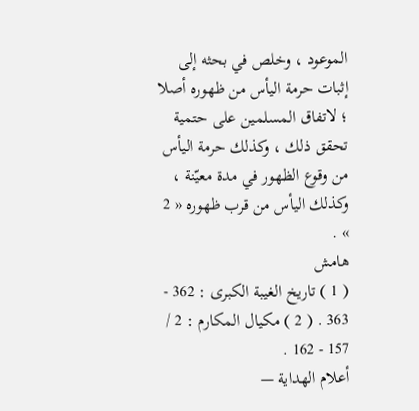الموعود ، وخلص في بحثه إلى إثبات حرمة اليأس من ظهوره أصلا ؛ لاتفاق المسلمين على حتمية تحقق ذلك ، وكذلك حرمة اليأس من وقوع الظهور في مدة معيّنة ، وكذلك اليأس من قرب ظهوره « 2 » .
هامش
( 1 ) تاريخ الغيبة الكبرى : 362 - 363 . ( 2 ) مكيال المكارم : 2 / 157 - 162 .
أعلام الهداية —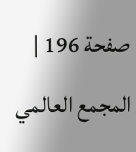صفحة 196 | المجمع العالمي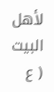لأهل البيت ( ع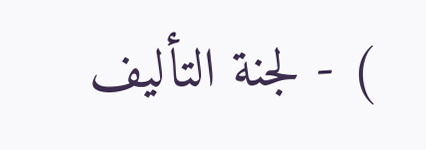) - لجنة التأليف